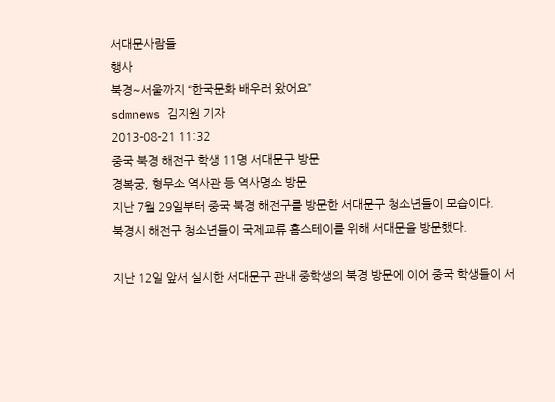서대문사람들
행사
북경~서울까지 “한국문화 배우러 왔어요”
sdmnews 김지원 기자
2013-08-21 11:32
중국 북경 해전구 학생 11명 서대문구 방문
경복궁, 형무소 역사관 등 역사명소 방문
지난 7월 29일부터 중국 북경 해전구를 방문한 서대문구 청소년들이 모습이다.
북경시 해전구 청소년들이 국제교류 홈스테이를 위해 서대문을 방문했다.

지난 12일 앞서 실시한 서대문구 관내 중학생의 북경 방문에 이어 중국 학생들이 서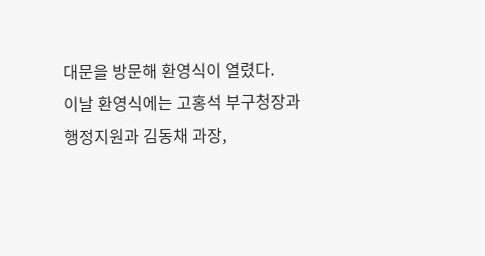대문을 방문해 환영식이 열렸다.
이날 환영식에는 고홍석 부구청장과 행정지원과 김동채 과장,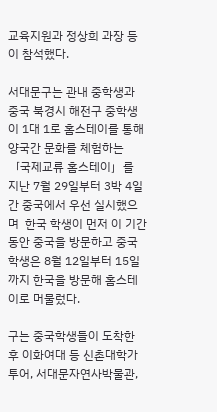교육지원과 정상희 과장 등이 참석했다.

서대문구는 관내 중학생과 중국 북경시 해전구 중학생이 1대 1로 홈스테이를 통해 양국간 문화를 체험하는 「국제교류 홈스테이」를 지난 7월 29일부터 3박 4일간 중국에서 우선 실시했으며  한국 학생이 먼저 이 기간 동안 중국을 방문하고 중국 학생은 8월 12일부터 15일까지 한국을 방문해 홈스테이로 머물렀다.

구는 중국학생들이 도착한 후 이화여대 등 신촌대학가 투어, 서대문자연사박물관,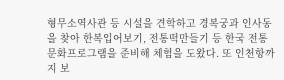형무소역사관 등 시설을 견학하고 경복궁과 인사동을 찾아 한복입어보기, 전통떡만들기 등 한국 전통문화프로그램을 준비해 체험을 도왔다. 또 인천항까지 보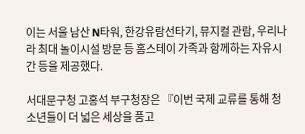이는 서울 남산 N타워, 한강유람선타기, 뮤지컬 관람, 우리나라 최대 놀이시설 방문 등 홈스테이 가족과 함께하는 자유시간 등을 제공했다.

서대문구청 고홍석 부구청장은 『이번 국제 교류를 통해 청소년들이 더 넓은 세상을 품고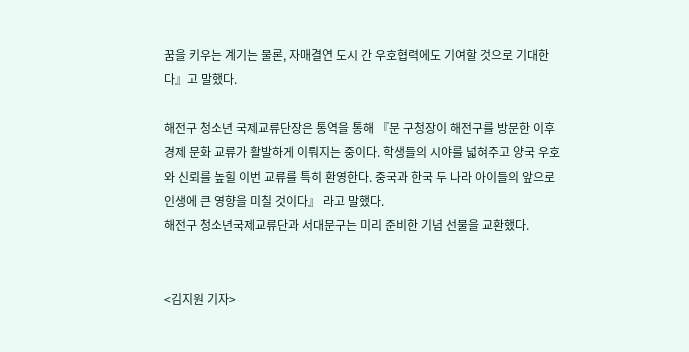꿈을 키우는 계기는 물론, 자매결연 도시 간 우호협력에도 기여할 것으로 기대한다』고 말했다.

해전구 청소년 국제교류단장은 통역을 통해 『문 구청장이 해전구를 방문한 이후 경제 문화 교류가 활발하게 이뤄지는 중이다. 학생들의 시야를 넓혀주고 양국 우호와 신뢰를 높힐 이번 교류를 특히 환영한다. 중국과 한국 두 나라 아이들의 앞으로 인생에 큰 영향을 미칠 것이다』 라고 말했다.
해전구 청소년국제교류단과 서대문구는 미리 준비한 기념 선물을 교환했다.


<김지원 기자>